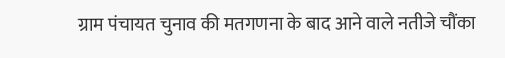ग्राम पंचायत चुनाव की मतगणना के बाद आने वाले नतीजे चौंका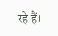रहे हैं।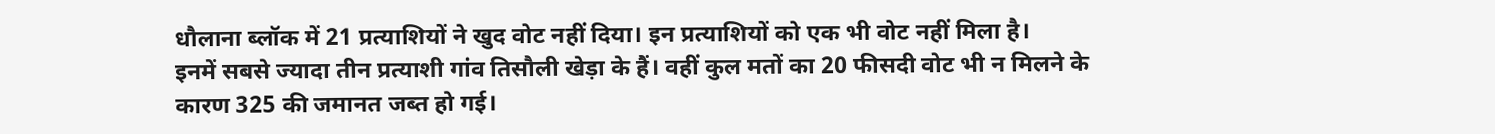धौलाना ब्लॉक में 21 प्रत्याशियों ने खुद वोट नहीं दिया। इन प्रत्याशियों को एक भी वोट नहीं मिला है।
इनमें सबसे ज्यादा तीन प्रत्याशी गांव तिसौली खेड़ा के हैं। वहीं कुल मतों का 20 फीसदी वोट भी न मिलने के कारण 325 की जमानत जब्त हो गई।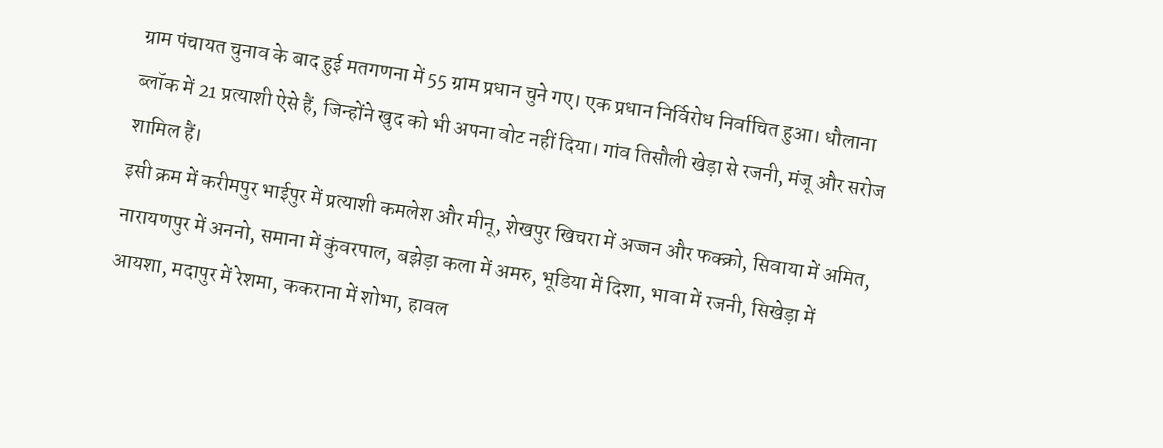ग्राम पंचायत चुनाव के बाद हुई मतगणना में 55 ग्राम प्रधान चुने गए। एक प्रधान निर्विरोध निर्वाचित हुआ। धौलाना ब्लॉक में 21 प्रत्याशी ऐसे हैं, जिन्होंने खुद को भी अपना वोट नहीं दिया। गांव तिसौली खेड़ा से रजनी, मंजू और सरोज शामिल हैं।
इसी क्रम में करीमपुर भाईपुर में प्रत्याशी कमलेश और मीनू, शेखपुर खिचरा में अज्जन और फक्क्रो, सिवाया में अमित, नारायणपुर में अननो, समाना में कुंवरपाल, बझेड़ा कला में अमरु, भूडिया में दिशा, भावा में रजनी, सिखेड़ा में आयशा, मदापुर में रेशमा, ककराना में शोभा, हावल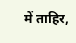में ताहिर,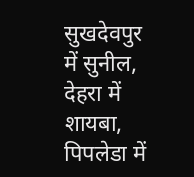सुखदेवपुर में सुनील, देहरा में शायबा, पिपलेडा में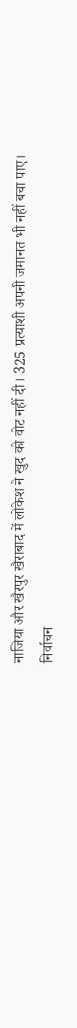नाजिया और खैरपुर खैराबाद में लोकेश ने खुद को वोट नहीं दी। 325 प्रत्याशी अपनी जमानत भी नहीं बचा पाए।
निर्वाचन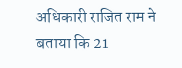अधिकारी राजित राम ने बताया कि 21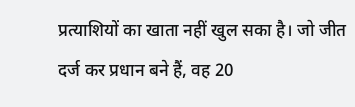प्रत्याशियों का खाता नहीं खुल सका है। जो जीत दर्ज कर प्रधान बने हैं, वह 20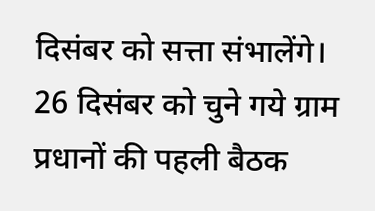दिसंबर को सत्ता संभालेंगे। 26 दिसंबर को चुने गये ग्राम प्रधानों की पहली बैठक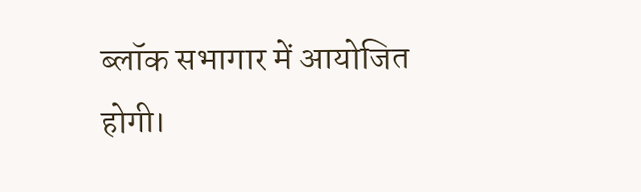ब्लॉक सभागार में आयोजित होगी।